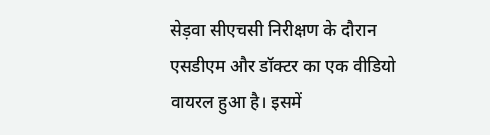सेड़वा सीएचसी निरीक्षण के दौरान एसडीएम और डॉक्टर का एक वीडियो वायरल हुआ है। इसमें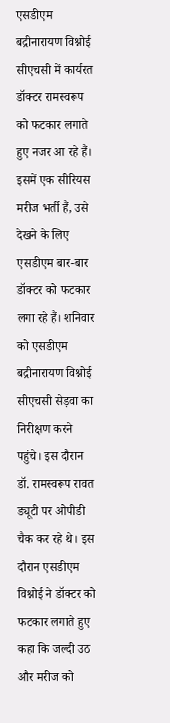एसडीएम बद्रीनारायण विश्नोई सीएचसी में कार्यरत डॉक्टर रामस्वरूप को फटकार लगाते हुए नजर आ रहे हैं। इसमें एक सीरियस मरीज भर्ती हैं, उसे देखने के लिए एसडीएम बार-बार डॉक्टर को फटकार लगा रहे हैं। शनिवार को एसडीएम बद्रीनारायण विश्नोई सीएचसी सेड़वा का निरीक्षण करने पहुंचे। इस दौरान डॉ. रामस्वरूप रावत ड्यूटी पर ओपीडी चैक कर रहे थे। इस दौरान एसडीएम विश्नोई ने डॉक्टर को फटकार लगाते हुए कहा कि जल्दी उठ और मरीज को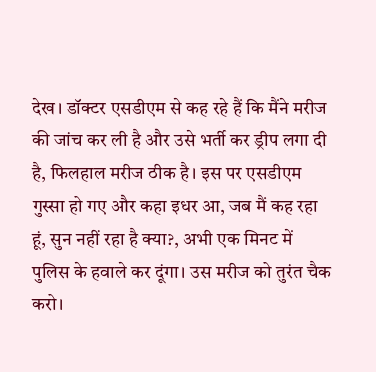देख। डॉक्टर एसडीएम से कह रहे हैं कि मैंने मरीज की जांच कर ली है और उसे भर्ती कर ड्रीप लगा दी है, फिलहाल मरीज ठीक है। इस पर एसडीएम गुस्सा हो गए और कहा इधर आ, जब मैं कह रहा हूं, सुन नहीं रहा है क्या?, अभी एक मिनट में पुलिस के हवाले कर दूंगा। उस मरीज को तुरंत चैक करो।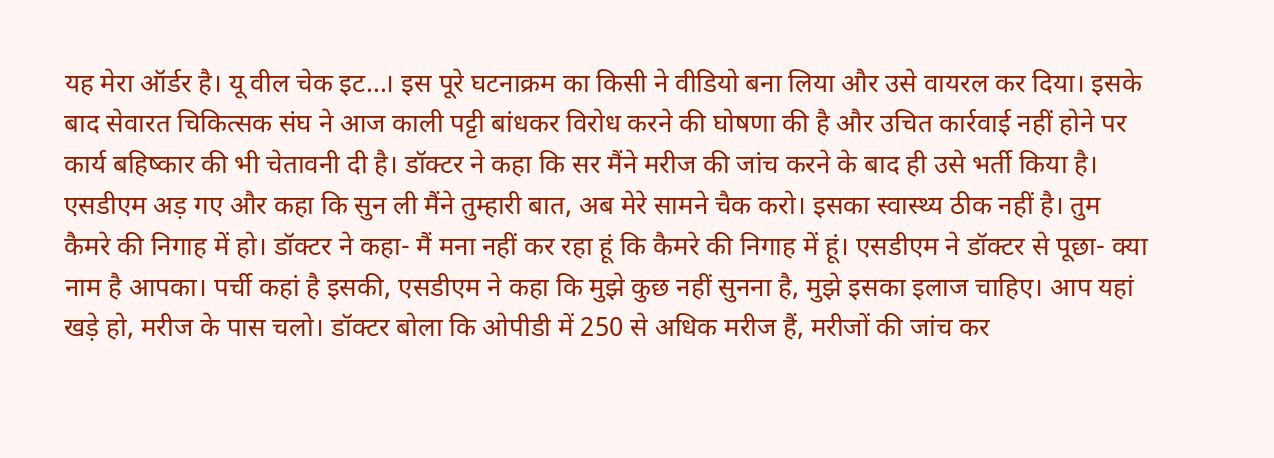यह मेरा ऑर्डर है। यू वील चेक इट…। इस पूरे घटनाक्रम का किसी ने वीडियो बना लिया और उसे वायरल कर दिया। इसके बाद सेवारत चिकित्सक संघ ने आज काली पट्टी बांधकर विरोध करने की घोषणा की है और उचित कार्रवाई नहीं होने पर कार्य बहिष्कार की भी चेतावनी दी है। डॉक्टर ने कहा कि सर मैंने मरीज की जांच करने के बाद ही उसे भर्ती किया है। एसडीएम अड़ गए और कहा कि सुन ली मैंने तुम्हारी बात, अब मेरे सामने चैक करो। इसका स्वास्थ्य ठीक नहीं है। तुम कैमरे की निगाह में हो। डॉक्टर ने कहा- मैं मना नहीं कर रहा हूं कि कैमरे की निगाह में हूं। एसडीएम ने डॉक्टर से पूछा- क्या नाम है आपका। पर्ची कहां है इसकी, एसडीएम ने कहा कि मुझे कुछ नहीं सुनना है, मुझे इसका इलाज चाहिए। आप यहां खड़े हो, मरीज के पास चलो। डॉक्टर बोला कि ओपीडी में 250 से अधिक मरीज हैं, मरीजों की जांच कर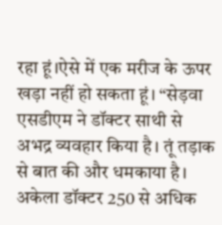रहा हूं।ऐसे में एक मरीज के ऊपर खड़ा नहीं हो सकता हूं। “सेड़वा एसडीएम ने डॉक्टर साथी से अभद्र व्यवहार किया है। तूं तड़ाक से बात की और धमकाया है। अकेला डॉक्टर 250 से अधिक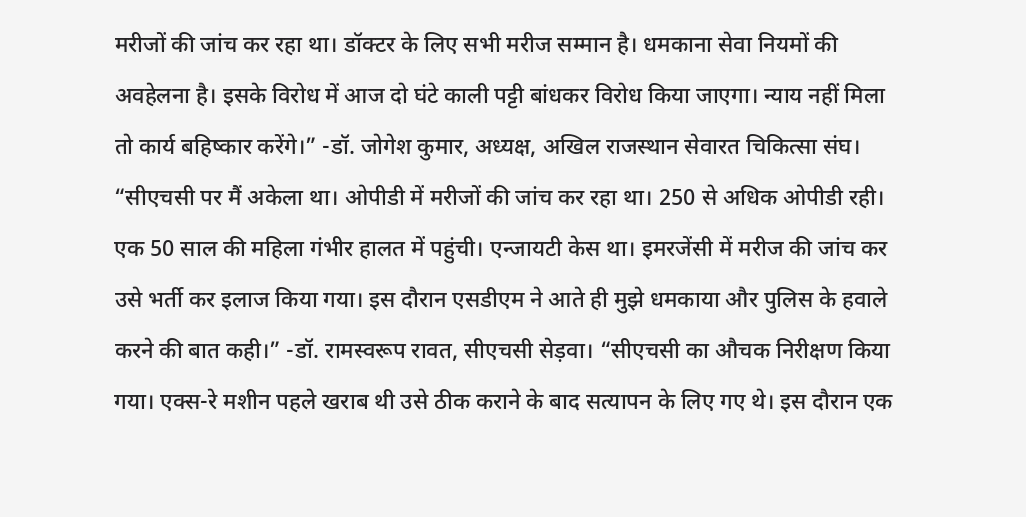मरीजों की जांच कर रहा था। डॉक्टर के लिए सभी मरीज सम्मान है। धमकाना सेवा नियमों की अवहेलना है। इसके विरोध में आज दो घंटे काली पट्टी बांधकर विरोध किया जाएगा। न्याय नहीं मिला तो कार्य बहिष्कार करेंगे।” -डॉ. जोगेश कुमार, अध्यक्ष, अखिल राजस्थान सेवारत चिकित्सा संघ। “सीएचसी पर मैं अकेला था। ओपीडी में मरीजों की जांच कर रहा था। 250 से अधिक ओपीडी रही। एक 50 साल की महिला गंभीर हालत में पहुंची। एन्जायटी केस था। इमरजेंसी में मरीज की जांच कर उसे भर्ती कर इलाज किया गया। इस दौरान एसडीएम ने आते ही मुझे धमकाया और पुलिस के हवाले करने की बात कही।” -डॉ. रामस्वरूप रावत, सीएचसी सेड़वा। “सीएचसी का औचक निरीक्षण किया गया। एक्स-रे मशीन पहले खराब थी उसे ठीक कराने के बाद सत्यापन के लिए गए थे। इस दौरान एक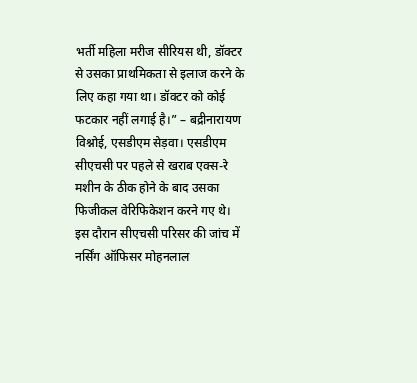भर्ती महिला मरीज सीरियस थी, डॉक्टर से उसका प्राथमिकता से इलाज करने के लिए कहा गया था। डॉक्टर को कोई फटकार नहीं लगाई है।” – बद्रीनारायण विश्नोई, एसडीएम सेड़वा। एसडीएम सीएचसी पर पहले से खराब एक्स-रे मशीन के ठीक होने के बाद उसका फिजीकल वेरिफिकेशन करने गए थे। इस दौरान सीएचसी परिसर की जांच में नर्सिंग ऑफिसर मोहनलाल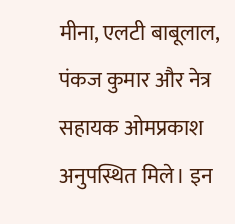मीना, एलटी बाबूलाल, पंकज कुमार और नेत्र सहायक ओमप्रकाश अनुपस्थित मिले। इन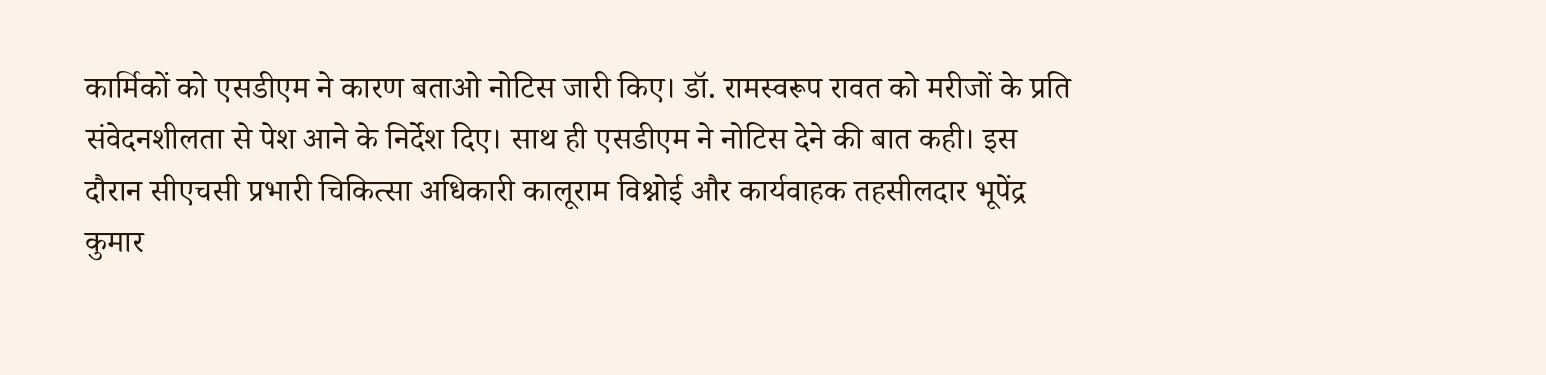कार्मिकों को एसडीएम ने कारण बताओ नोटिस जारी किए। डॉ. रामस्वरूप रावत को मरीजों के प्रति संवेदनशीलता से पेश आने के निर्देश दिए। साथ ही एसडीएम ने नोटिस देने की बात कही। इस दौरान सीएचसी प्रभारी चिकित्सा अधिकारी कालूराम विश्नोई और कार्यवाहक तहसीलदार भूपेंद्र कुमार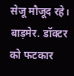सेजू मौजूद रहे। बाड़मेर. डॉक्टर को फटकार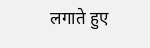लगाते हुए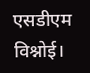एसडीएम विश्नोई।